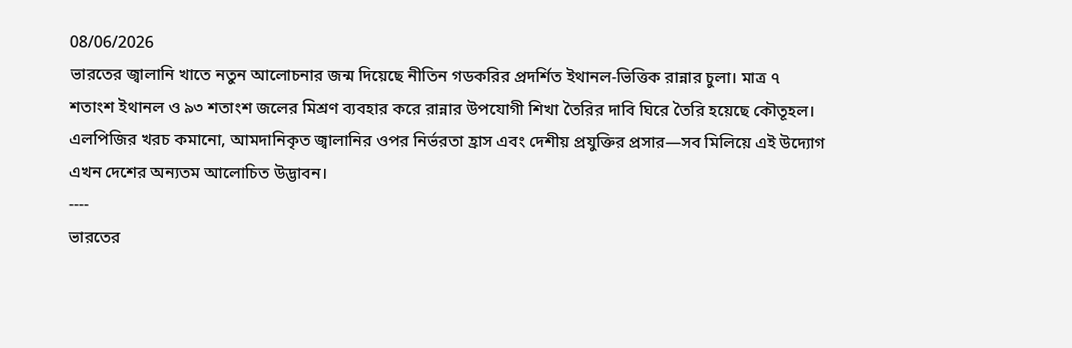08/06/2026
ভারতের জ্বালানি খাতে নতুন আলোচনার জন্ম দিয়েছে নীতিন গডকরির প্রদর্শিত ইথানল-ভিত্তিক রান্নার চুলা। মাত্র ৭ শতাংশ ইথানল ও ৯৩ শতাংশ জলের মিশ্রণ ব্যবহার করে রান্নার উপযোগী শিখা তৈরির দাবি ঘিরে তৈরি হয়েছে কৌতূহল। এলপিজির খরচ কমানো, আমদানিকৃত জ্বালানির ওপর নির্ভরতা হ্রাস এবং দেশীয় প্রযুক্তির প্রসার—সব মিলিয়ে এই উদ্যোগ এখন দেশের অন্যতম আলোচিত উদ্ভাবন।
----
ভারতের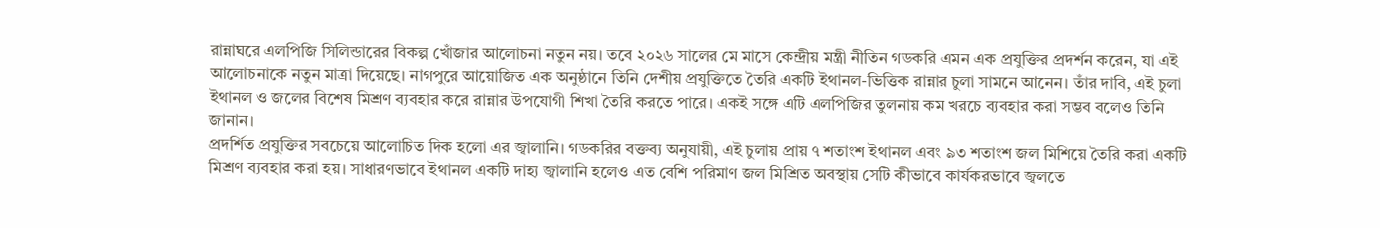রান্নাঘরে এলপিজি সিলিন্ডারের বিকল্প খোঁজার আলোচনা নতুন নয়। তবে ২০২৬ সালের মে মাসে কেন্দ্রীয় মন্ত্রী নীতিন গডকরি এমন এক প্রযুক্তির প্রদর্শন করেন, যা এই আলোচনাকে নতুন মাত্রা দিয়েছে। নাগপুরে আয়োজিত এক অনুষ্ঠানে তিনি দেশীয় প্রযুক্তিতে তৈরি একটি ইথানল-ভিত্তিক রান্নার চুলা সামনে আনেন। তাঁর দাবি, এই চুলা ইথানল ও জলের বিশেষ মিশ্রণ ব্যবহার করে রান্নার উপযোগী শিখা তৈরি করতে পারে। একই সঙ্গে এটি এলপিজির তুলনায় কম খরচে ব্যবহার করা সম্ভব বলেও তিনি জানান।
প্রদর্শিত প্রযুক্তির সবচেয়ে আলোচিত দিক হলো এর জ্বালানি। গডকরির বক্তব্য অনুযায়ী, এই চুলায় প্রায় ৭ শতাংশ ইথানল এবং ৯৩ শতাংশ জল মিশিয়ে তৈরি করা একটি মিশ্রণ ব্যবহার করা হয়। সাধারণভাবে ইথানল একটি দাহ্য জ্বালানি হলেও এত বেশি পরিমাণ জল মিশ্রিত অবস্থায় সেটি কীভাবে কার্যকরভাবে জ্বলতে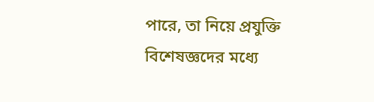পারে, তা নিয়ে প্রযুক্তি বিশেষজ্ঞদের মধ্যে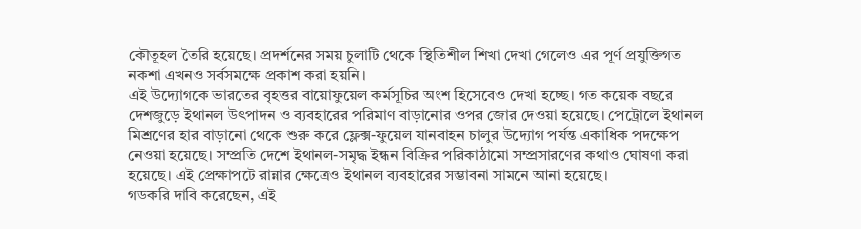কৌতূহল তৈরি হয়েছে। প্রদর্শনের সময় চুলাটি থেকে স্থিতিশীল শিখা দেখা গেলেও এর পূর্ণ প্রযুক্তিগত নকশা এখনও সর্বসমক্ষে প্রকাশ করা হয়নি।
এই উদ্যোগকে ভারতের বৃহত্তর বায়োফুয়েল কর্মসূচির অংশ হিসেবেও দেখা হচ্ছে। গত কয়েক বছরে দেশজুড়ে ইথানল উৎপাদন ও ব্যবহারের পরিমাণ বাড়ানোর ওপর জোর দেওয়া হয়েছে। পেট্রোলে ইথানল মিশ্রণের হার বাড়ানো থেকে শুরু করে ফ্লেক্স-ফুয়েল যানবাহন চালুর উদ্যোগ পর্যন্ত একাধিক পদক্ষেপ নেওয়া হয়েছে। সম্প্রতি দেশে ইথানল-সমৃদ্ধ ইন্ধন বিক্রির পরিকাঠামো সম্প্রসারণের কথাও ঘোষণা করা হয়েছে। এই প্রেক্ষাপটে রান্নার ক্ষেত্রেও ইথানল ব্যবহারের সম্ভাবনা সামনে আনা হয়েছে।
গডকরি দাবি করেছেন, এই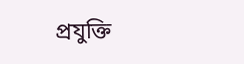প্রযুক্তি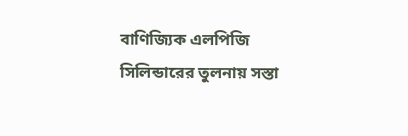বাণিজ্যিক এলপিজি সিলিন্ডারের তুলনায় সস্তা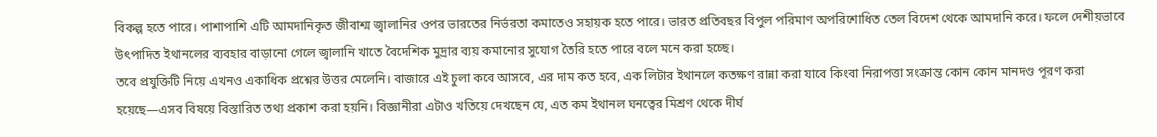বিকল্প হতে পারে। পাশাপাশি এটি আমদানিকৃত জীবাশ্ম জ্বালানির ওপর ভারতের নির্ভরতা কমাতেও সহায়ক হতে পারে। ভারত প্রতিবছর বিপুল পরিমাণ অপরিশোধিত তেল বিদেশ থেকে আমদানি করে। ফলে দেশীয়ভাবে উৎপাদিত ইথানলের ব্যবহার বাড়ানো গেলে জ্বালানি খাতে বৈদেশিক মুদ্রার ব্যয় কমানোর সুযোগ তৈরি হতে পারে বলে মনে করা হচ্ছে।
তবে প্রযুক্তিটি নিয়ে এখনও একাধিক প্রশ্নের উত্তর মেলেনি। বাজারে এই চুলা কবে আসবে, এর দাম কত হবে, এক লিটার ইথানলে কতক্ষণ রান্না করা যাবে কিংবা নিরাপত্তা সংক্রান্ত কোন কোন মানদণ্ড পূরণ করা হয়েছে—এসব বিষয়ে বিস্তারিত তথ্য প্রকাশ করা হয়নি। বিজ্ঞানীরা এটাও খতিয়ে দেখছেন যে, এত কম ইথানল ঘনত্বের মিশ্রণ থেকে দীর্ঘ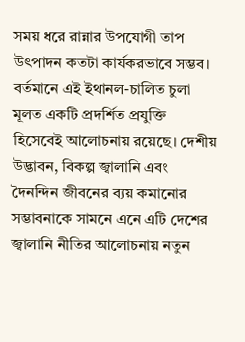সময় ধরে রান্নার উপযোগী তাপ উৎপাদন কতটা কার্যকরভাবে সম্ভব।
বর্তমানে এই ইথানল-চালিত চুলা মূলত একটি প্রদর্শিত প্রযুক্তি হিসেবেই আলোচনায় রয়েছে। দেশীয় উদ্ভাবন, বিকল্প জ্বালানি এবং দৈনন্দিন জীবনের ব্যয় কমানোর সম্ভাবনাকে সামনে এনে এটি দেশের জ্বালানি নীতির আলোচনায় নতুন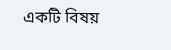একটি বিষয়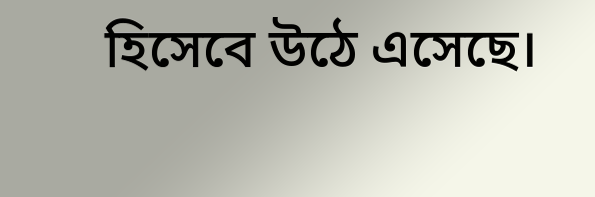হিসেবে উঠে এসেছে।